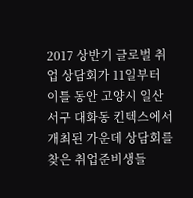2017 상반기 글로벌 취업 상담회가 11일부터 이틀 동안 고양시 일산서구 대화동 킨텍스에서 개최된 가운데 상담회를 찾은 취업준비생들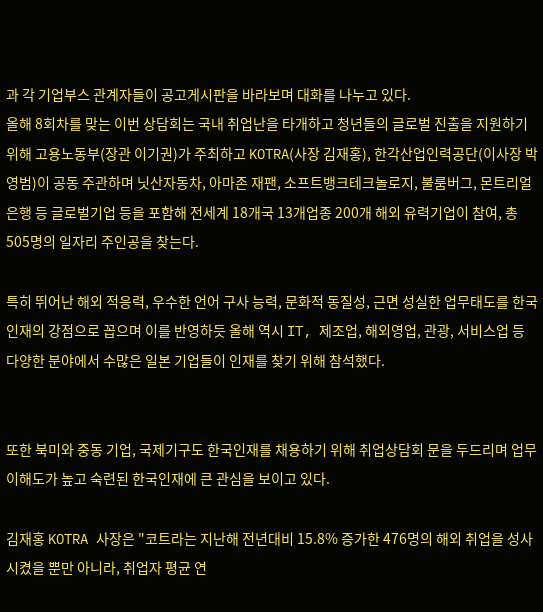과 각 기업부스 관계자들이 공고게시판을 바라보며 대화를 나누고 있다.
올해 8회차를 맞는 이번 상담회는 국내 취업난을 타개하고 청년들의 글로벌 진출을 지원하기 위해 고용노동부(장관 이기권)가 주최하고 KOTRA(사장 김재홍), 한각산업인력공단(이사장 박영범)이 공동 주관하며 닛산자동차, 아마존 재팬, 소프트뱅크테크놀로지, 불룸버그, 몬트리얼 은행 등 글로벌기업 등을 포함해 전세계 18개국 13개업종 200개 해외 유력기업이 참여, 총 505명의 일자리 주인공을 찾는다.

특히 뛰어난 해외 적응력, 우수한 언어 구사 능력, 문화적 동질성, 근면 성실한 업무태도를 한국인재의 강점으로 꼽으며 이를 반영하듯 올해 역시 IT, 제조업, 해외영업, 관광, 서비스업 등 다양한 분야에서 수많은 일본 기업들이 인재를 찾기 위해 참석했다.


또한 북미와 중동 기업, 국제기구도 한국인재를 채용하기 위해 취업상담회 문을 두드리며 업무 이해도가 높고 숙련된 한국인재에 큰 관심을 보이고 있다.

김재홍 KOTRA 사장은 "코트라는 지난해 전년대비 15.8% 증가한 476명의 해외 취업을 성사시켰을 뿐만 아니라, 취업자 평균 연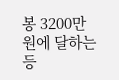봉 3200만원에 달하는 등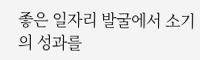좋은 일자리 발굴에서 소기의 성과를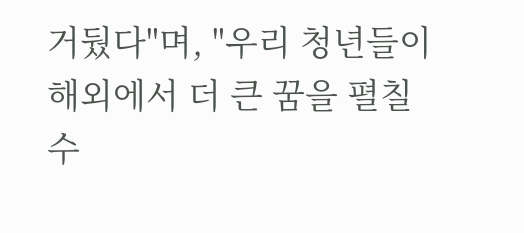거뒀다"며, "우리 청년들이 해외에서 더 큰 꿈을 펼칠 수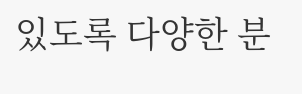있도록 다양한 분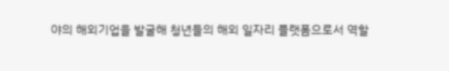야의 해외기업을 발굴해 청년들의 해외 일자리 플랫폼으로서 역할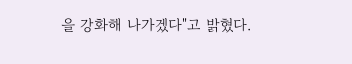을 강화해 나가겠다"고 밝혔다.